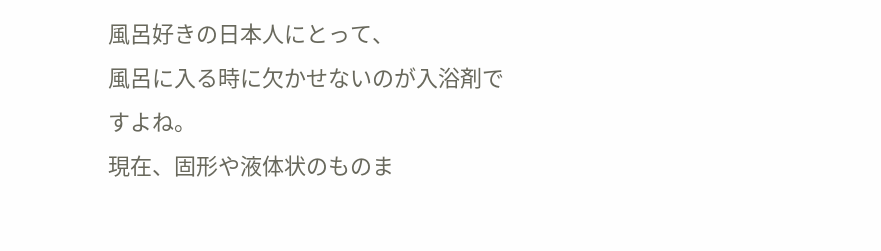風呂好きの日本人にとって、
風呂に入る時に欠かせないのが入浴剤ですよね。
現在、固形や液体状のものま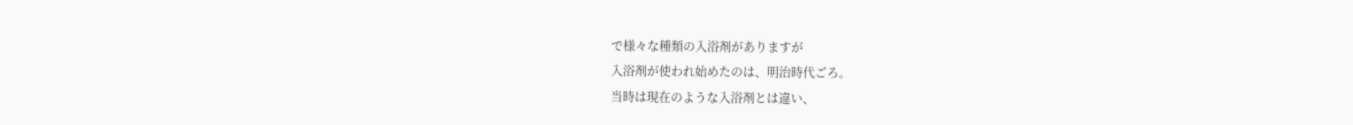で様々な種類の入浴剤がありますが
入浴剤が使われ始めたのは、明治時代ごろ。
当時は現在のような入浴剤とは違い、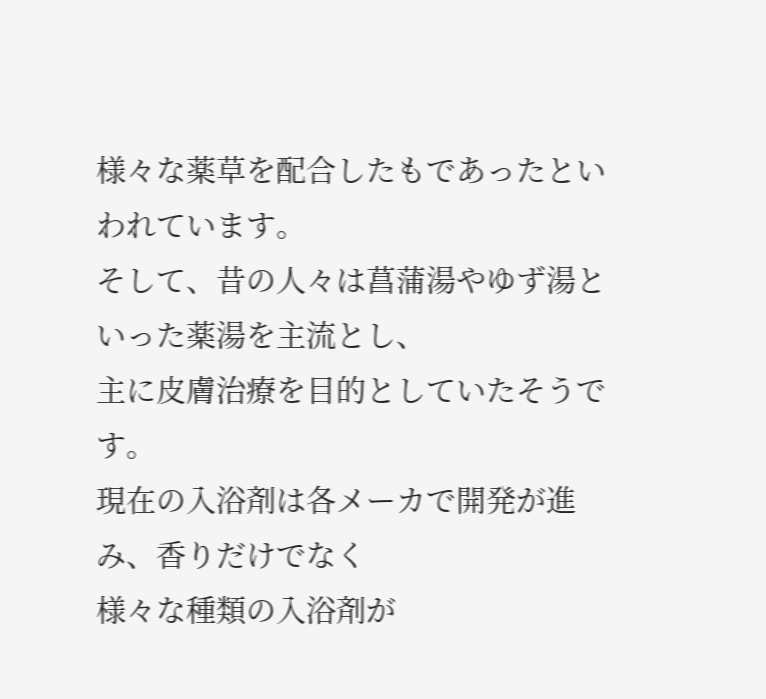様々な薬草を配合したもであったといわれています。
そして、昔の人々は菖蒲湯やゆず湯といった薬湯を主流とし、
主に皮膚治療を目的としていたそうです。
現在の入浴剤は各メーカで開発が進み、香りだけでなく
様々な種類の入浴剤が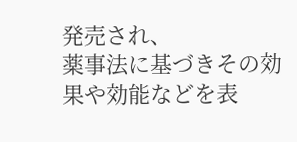発売され、
薬事法に基づきその効果や効能などを表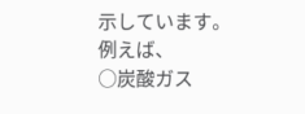示しています。
例えば、
○炭酸ガス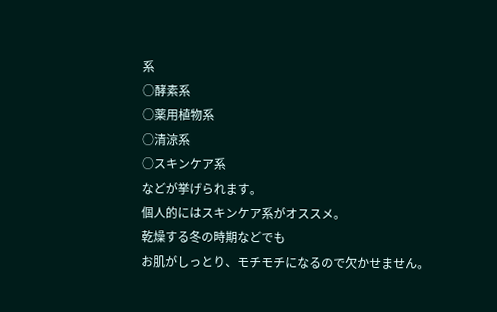系
○酵素系
○薬用植物系
○清涼系
○スキンケア系
などが挙げられます。
個人的にはスキンケア系がオススメ。
乾燥する冬の時期などでも
お肌がしっとり、モチモチになるので欠かせません。